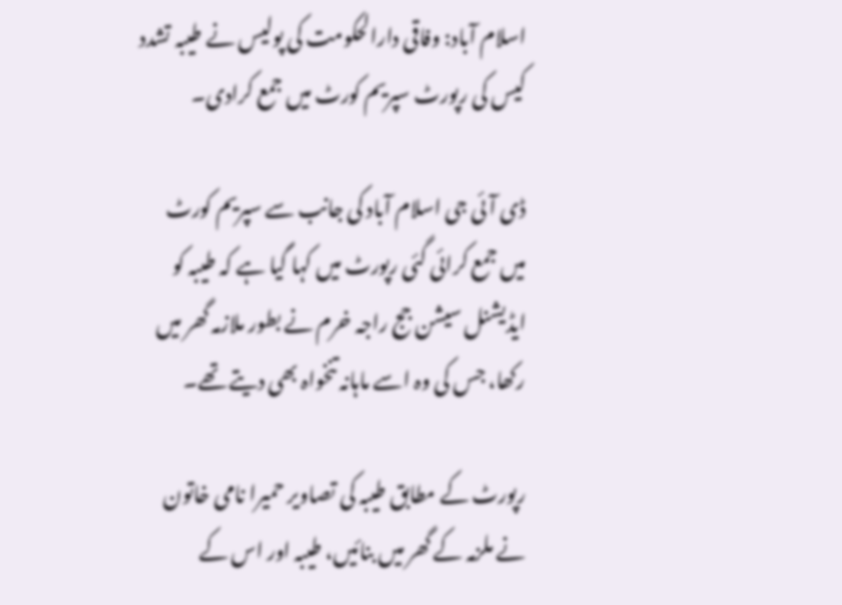اسلام آباد: وفاقی دارالحکومت کی پولیس نے طیبہ تشدد کیس کی رپورٹ سپریم کورٹ میں جمع کرادی۔

ڈی آئی جی اسلام آباد کی جانب سے سپریم کورٹ میں جمع کرائی گئی رپورٹ میں کہا گیا ہے کہ طیبہ کو ایڈیشنل سیشن جج راجہ خرم نے بطور ملازمہ گھر میں رکھا، جس کی وہ اسے ماہانہ تنخواہ بھی دیتے تھے۔

رپورٹ کے مطابق طیبہ کی تصاویر حمیرا نامی خاتون نے ملزمہ کے گھر میں بنائیں، طیبہ اور اس کے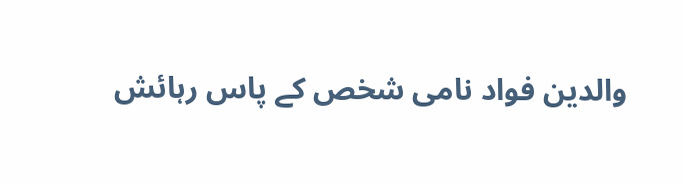والدین فواد نامی شخص کے پاس رہائش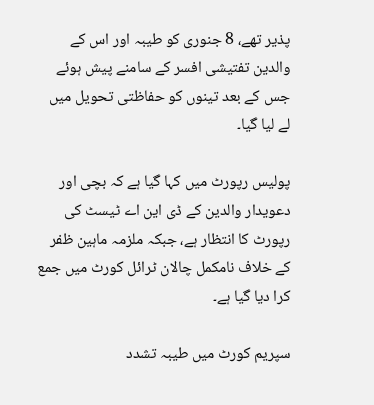پذیر تھے، 8 جنوری کو طیبہ اور اس کے والدین تفتیشی افسر کے سامنے پیش ہوئے جس کے بعد تینوں کو حفاظتی تحویل میں لے لیا گیا۔

پولیس رپورٹ میں کہا گیا ہے کہ بچی اور دعویدار والدین کے ڈی این اے ٹیسٹ کی رپورٹ کا انتظار ہے، جبکہ ملزمہ ماہین ظفر کے خلاف نامکمل چالان ٹرائل کورٹ میں جمع کرا دیا گیا ہے۔

سپریم کورٹ میں طیبہ تشدد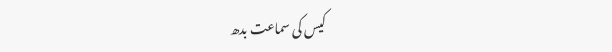کیس کی سماعت بدھ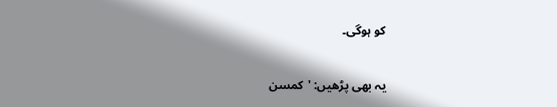کو ہوگی۔

یہ بھی پڑھیں: 'کمسن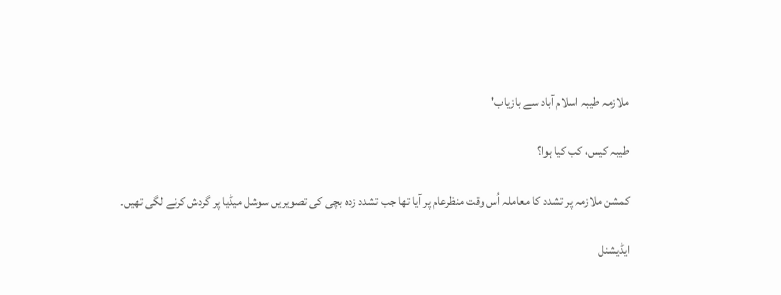ملازمہ طیبہ اسلام آباد سے بازیاب'

طیبہ کیس، کب کیا ہوا؟

کمشن ملازمہ پر تشدد کا معاملہ اُس وقت منظرعام پر آیا تھا جب تشدد زدہ بچی کی تصویریں سوشل میڈیا پر گردش کرنے لگی تھیں۔

ایڈیشنل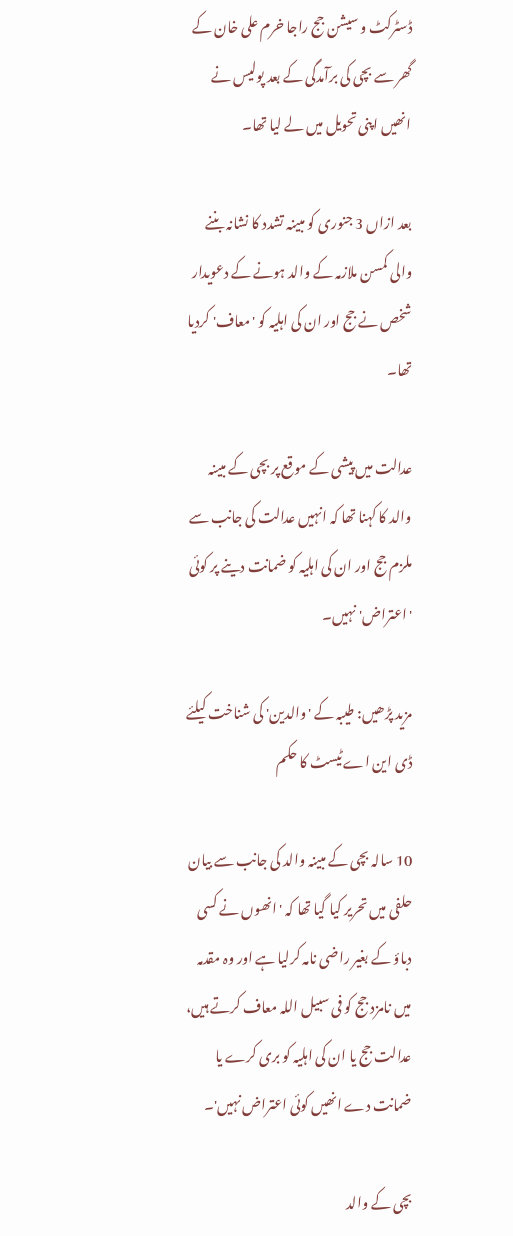ڈسٹرکٹ و سیشن جج راجا خرم علی خان کے گھر سے بچی کی برآمدگی کے بعد پولیس نے انھیں اپنی تحویل میں لے لیا تھا۔

بعد ازاں 3 جنوری کو مبینہ تشدد کا نشانہ بننے والی کمسن ملازمہ کے والد ہونے کے دعویدار شخص نے جج اور ان کی اہلیہ کو 'معاف' کردیا تھا۔

عدالت میں پیشی کے موقع پر بچی کے مبینہ والد کا کہنا تھا کہ انہیں عدالت کی جانب سے ملزم جج اور ان کی اہلیہ کو ضمانت دینے پر کوئی 'اعتراض' نہیں۔

مزید پڑھیں: طیبہ کے 'والدین' کی شناخت کیلئے ڈی این اے ٹیسٹ کا حکم

10 سالہ بچی کے مبینہ والد کی جانب سے بیان حلفی میں تحریر کیا گیا تھا کہ 'انھوں نے کسی دباؤ کے بغیر راضی نامہ کرلیا ہے اور وہ مقدمہ میں نامزد جج کو فی سبیل اللہ معاف کرتے ہیں، عدالت جج یا ان کی اہلیہ کو بری کرے یا ضمانت دے انھیں کوئی اعتراض نہیں'۔

بچی کے والد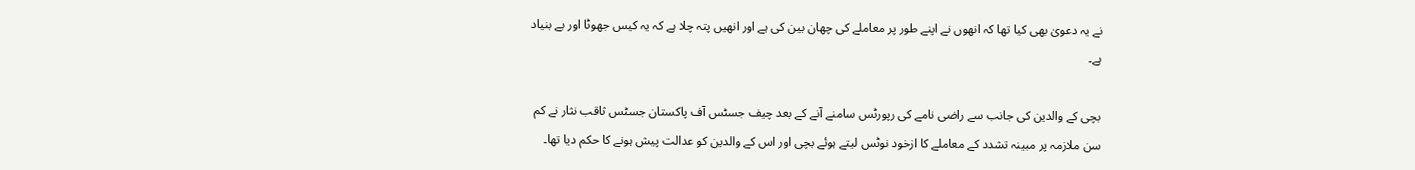نے یہ دعویٰ بھی کیا تھا کہ انھوں نے اپنے طور پر معاملے کی چھان بین کی ہے اور انھیں پتہ چلا ہے کہ یہ کیس جھوٹا اور بے بنیاد ہے۔

بچی کے والدین کی جانب سے راضی نامے کی رپورٹس سامنے آنے کے بعد چیف جسٹس آف پاکستان جسٹس ثاقب نثار نے کم سن ملازمہ پر مبینہ تشدد کے معاملے کا ازخود نوٹس لیتے ہوئے بچی اور اس کے والدین کو عدالت پیش ہونے کا حکم دیا تھا۔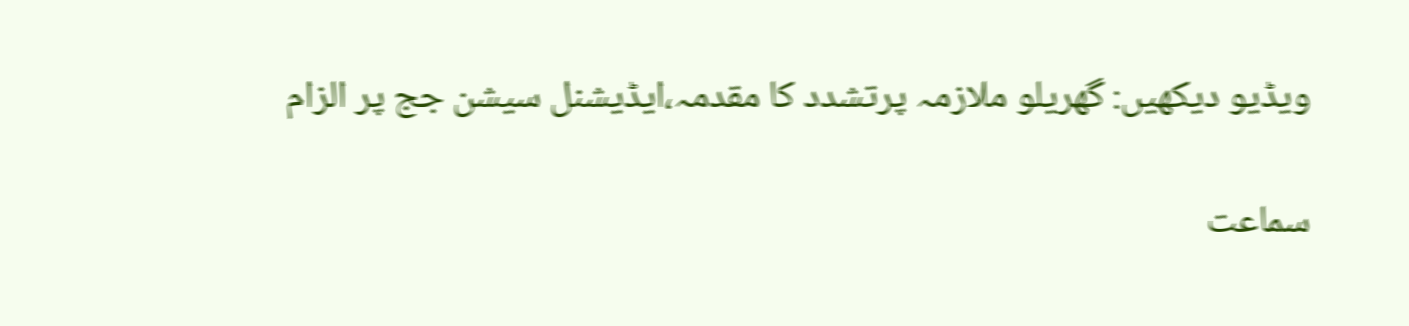ویڈیو دیکھیں: گھریلو ملازمہ پرتشدد کا مقدمہ،ایڈیشنل سیشن جج پر الزام

سماعت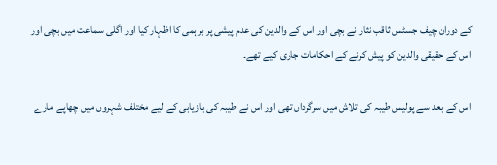کے دوران چیف جسٹس ثاقب نثار نے بچی اور اس کے والدین کی عدم پیشی پر برہمی کا اظہار کیا اور اگلی سماعت میں بچی اور اس کے حقیقی والدین کو پیش کرنے کے احکامات جاری کیے تھے۔

اس کے بعد سے پولیس طیبہ کی تلاش میں سرگرداں تھی اور اس نے طیبہ کی بازیابی کے لیے مختلف شہروں میں چھاپے مارے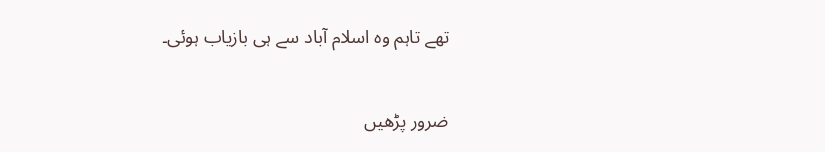تھے تاہم وہ اسلام آباد سے ہی بازیاب ہوئی۔

ضرور پڑھیں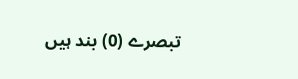تبصرے (0) بند ہیں